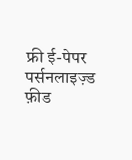फ्री ई-पेपर
पर्सनलाइज़्ड फ़ीड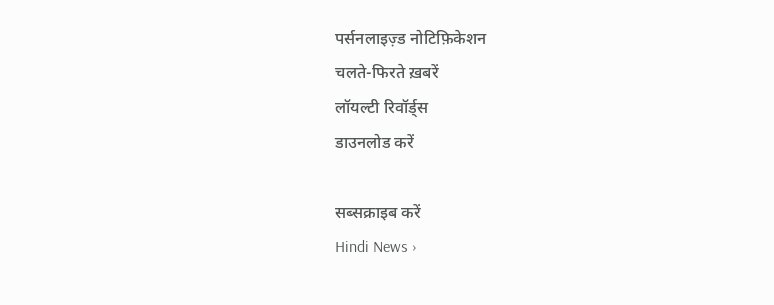पर्सनलाइज़्ड नोटिफ़िकेशन
चलते-फिरते ख़बरें
लॉयल्टी रिवॉर्ड्स
डाउनलोड करें

सब्सक्राइब करें
Hindi News ›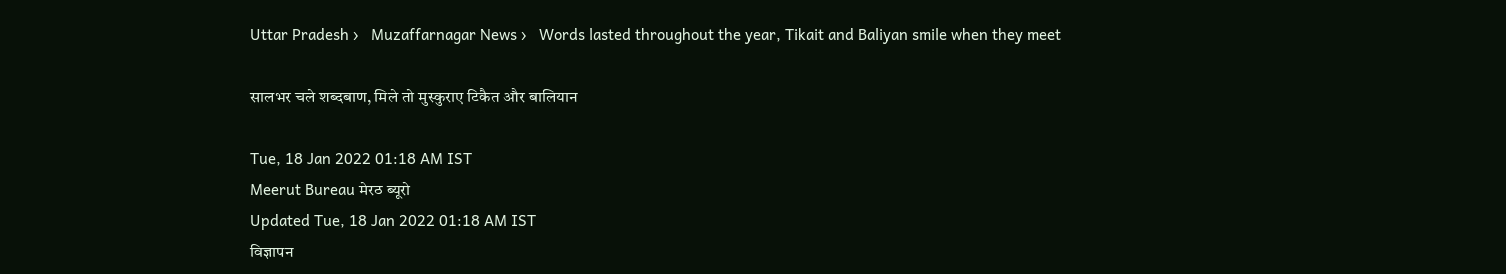Uttar Pradesh ›   Muzaffarnagar News ›   Words lasted throughout the year, Tikait and Baliyan smile when they meet

सालभर चले शब्दबाण, मिले तो मुस्कुराए टिकैत और बालियान

Tue, 18 Jan 2022 01:18 AM IST
Meerut Bureau मेरठ ब्यूरो
Updated Tue, 18 Jan 2022 01:18 AM IST
विज्ञापन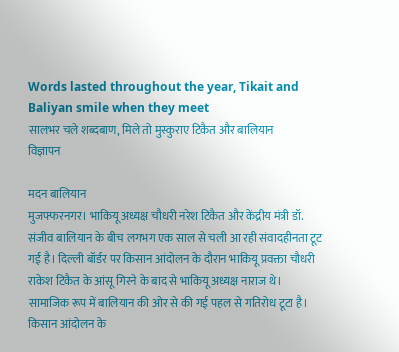Words lasted throughout the year, Tikait and Baliyan smile when they meet
सालभर चले शब्दबाण, मिले तो मुस्कुराए टिकैत और बालियान
विज्ञापन

मदन बालियान
मुजफ्फरनगर। भाकियू अध्यक्ष चौधरी नरेश टिकैत और केंद्रीय मंत्री डॉ. संजीव बालियान के बीच लगभग एक साल से चली आ रही संवादहीनता टूट गई है। दिल्ली बॉर्डर पर किसान आंदोलन के दौरान भाकियू प्रवक्ता चौधरी राकेश टिकैत के आंसू गिरने के बाद से भाकियू अध्यक्ष नाराज थे। सामाजिक रूप में बालियान की ओर से की गई पहल से गतिरोध टूटा है।
किसान आंदोलन के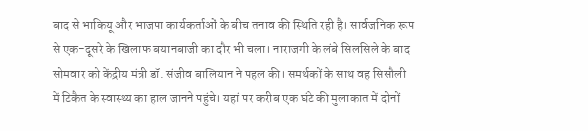बाद से भाकियू और भाजपा कार्यकर्ताओं के बीच तनाव की स्थिति रही है। सार्वजनिक रूप से एक-दूसरे के खिलाफ बयानबाजी का दौर भी चला। नाराजगी के लंबे सिलसिले के बाद सोमवार को केंद्रीय मंत्री डॉ. संजीव बालियान ने पहल की। समर्थकों के साथ वह सिसौली में टिकैत के स्वास्थ्य का हाल जानने पहुंचे। यहां पर करीब एक घंटे की मुलाकात में दोनों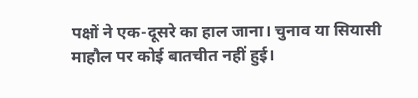पक्षों ने एक-दूसरे का हाल जाना। चुनाव या सियासी माहौल पर कोई बातचीत नहीं हुई।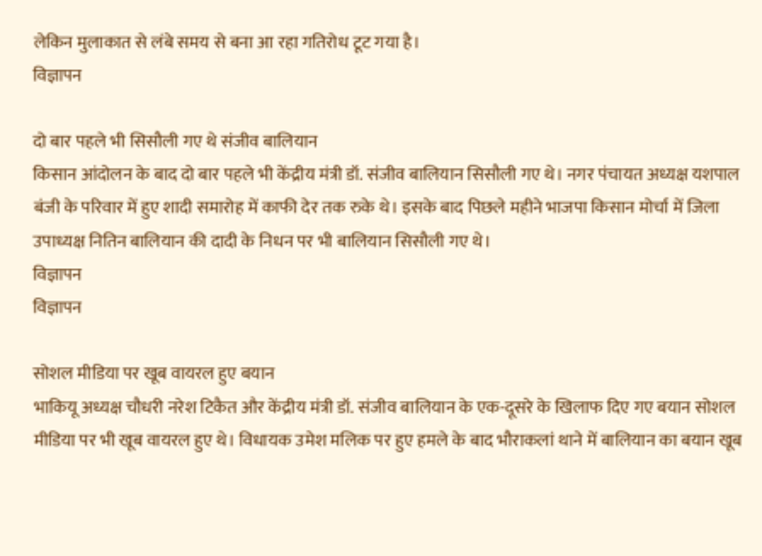लेकिन मुलाकात से लंबे समय से बना आ रहा गतिरोध टूट गया है।
विज्ञापन

दो बार पहले भी सिसौली गए थे संजीव बालियान
किसान आंदोलन के बाद दो बार पहले भी केंद्रीय मंत्री डॉ. संजीव बालियान सिसौली गए थे। नगर पंचायत अध्यक्ष यशपाल बंजी के परिवार में हुए शादी समारोह में काफी देर तक रुके थे। इसके बाद पिछले महीने भाजपा किसान मोर्चा में जिला उपाध्यक्ष नितिन बालियान की दादी के निधन पर भी बालियान सिसौली गए थे।
विज्ञापन
विज्ञापन

सोशल मीडिया पर खूब वायरल हुए बयान
भाकियू अध्यक्ष चौधरी नरेश टिकैत और केंद्रीय मंत्री डॉ. संजीव बालियान के एक-दूसरे के खिलाफ दिए गए बयान सोशल मीडिया पर भी खूब वायरल हुए थे। विधायक उमेश मलिक पर हुए हमले के बाद भौराकलां थाने में बालियान का बयान खूब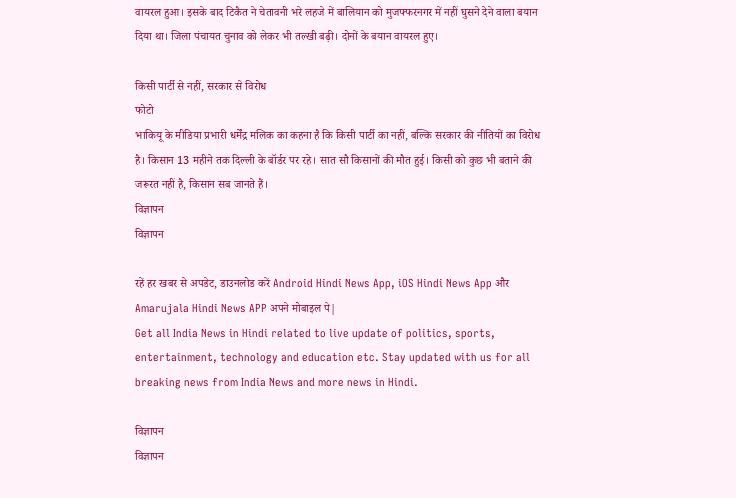वायरल हुआ। इसके बाद टिकैत ने चेतावनी भरे लहजे में बालियान को मुजफ्फरनगर में नहीं घुसने देने वाला बयान दिया था। जिला पंचायत चुनाव को लेकर भी तल्खी बढ़ी। दोनों के बयान वायरल हुए।

किसी पार्टी से नहीं, सरकार से विरोध
फोटो
भाकियू के मीडिया प्रभारी धर्मेंद्र मलिक का कहना है कि किसी पार्टी का नहीं, बल्कि सरकार की नीतियों का विरोध है। किसान 13 महीने तक दिल्ली के बॉर्डर पर रहे। सात सौ किसानों की मौत हुई। किसी को कुछ भी बताने की जरूरत नहीं है, किसान सब जानते हैं।
विज्ञापन
विज्ञापन

रहें हर खबर से अपडेट, डाउनलोड करें Android Hindi News App, iOS Hindi News App और Amarujala Hindi News APP अपने मोबाइल पे|
Get all India News in Hindi related to live update of politics, sports, entertainment, technology and education etc. Stay updated with us for all breaking news from India News and more news in Hindi.

विज्ञापन
विज्ञापन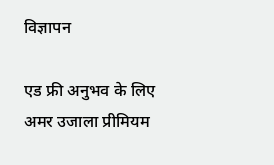विज्ञापन

एड फ्री अनुभव के लिए अमर उजाला प्रीमियम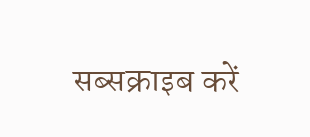सब्सक्राइब करें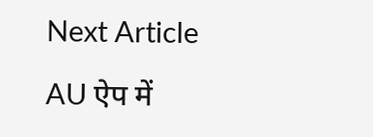Next Article

AU ऐप में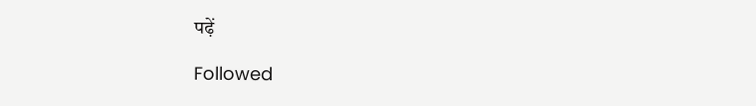पढ़ें

Followed